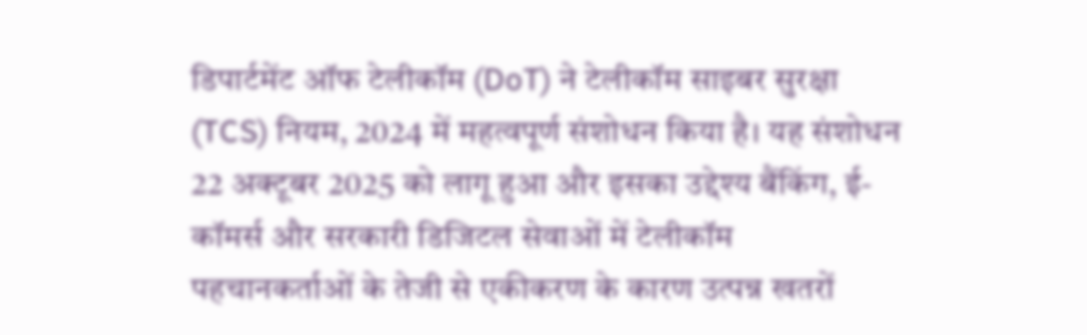डिपार्टमेंट ऑफ टेलीकॉम (DoT) ने टेलीकॉम साइबर सुरक्षा (TCS) नियम, 2024 में महत्वपूर्ण संशोधन किया है। यह संशोधन 22 अक्टूबर 2025 को लागू हुआ और इसका उद्देश्य बैंकिंग, ई-कॉमर्स और सरकारी डिजिटल सेवाओं में टेलीकॉम पहचानकर्ताओं के तेजी से एकीकरण के कारण उत्पन्न खतरों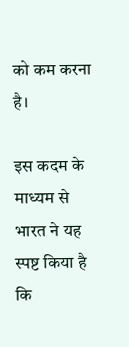को कम करना है।

इस कदम के माध्यम से भारत ने यह स्पष्ट किया है कि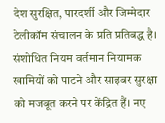देश सुरक्षित, पारदर्शी और जिम्मेदार टेलीकॉम संचालन के प्रति प्रतिबद्ध है। संशोधित नियम वर्तमान नियामक खामियों को पाटने और साइबर सुरक्षा को मजबूत करने पर केंद्रित हैं। नए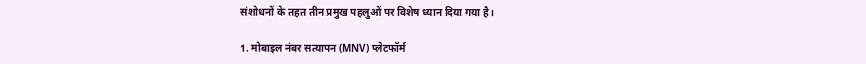संशोधनों के तहत तीन प्रमुख पहलुओं पर विशेष ध्यान दिया गया है।

1. मोबाइल नंबर सत्यापन (MNV) प्लेटफॉर्म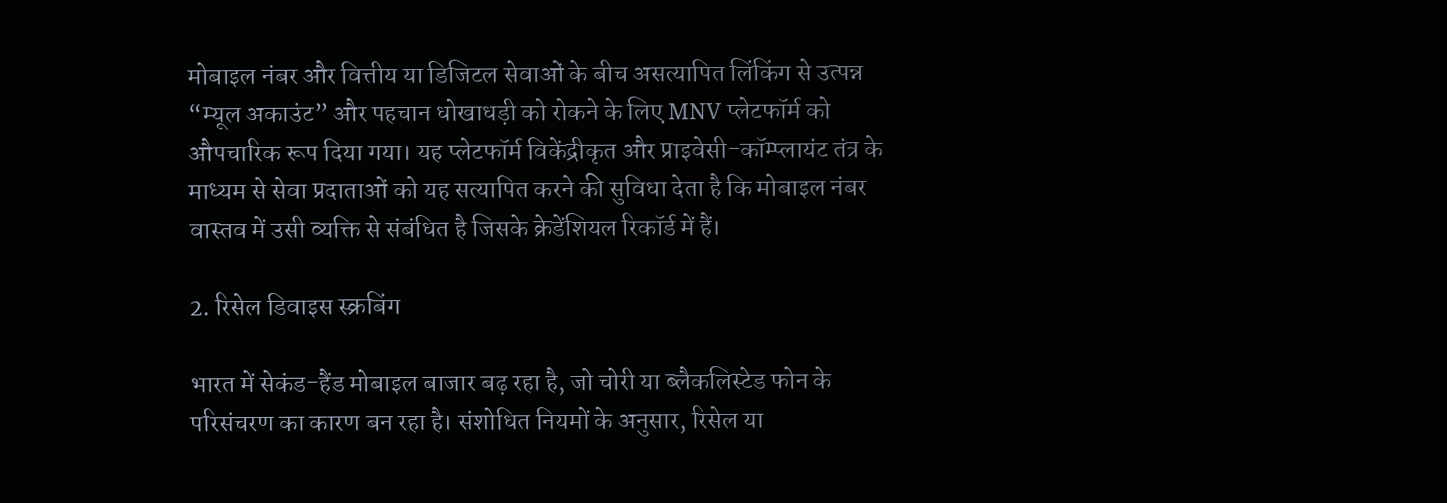मोबाइल नंबर और वित्तीय या डिजिटल सेवाओं के बीच असत्यापित लिंकिंग से उत्पन्न “म्यूल अकाउंट” और पहचान धोखाधड़ी को रोकने के लिए MNV प्लेटफॉर्म को औपचारिक रूप दिया गया। यह प्लेटफॉर्म विकेंद्रीकृत और प्राइवेसी-कॉम्प्लायंट तंत्र के माध्यम से सेवा प्रदाताओं को यह सत्यापित करने की सुविधा देता है कि मोबाइल नंबर वास्तव में उसी व्यक्ति से संबंधित है जिसके क्रेडेंशियल रिकॉर्ड में हैं।

2. रिसेल डिवाइस स्क्रबिंग

भारत में सेकंड-हैंड मोबाइल बाजार बढ़ रहा है, जो चोरी या ब्लैकलिस्टेड फोन के परिसंचरण का कारण बन रहा है। संशोधित नियमों के अनुसार, रिसेल या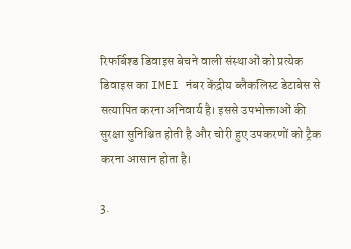रिफर्बिश्ड डिवाइस बेचने वाली संस्थाओं को प्रत्येक डिवाइस का IMEI नंबर केंद्रीय ब्लैकलिस्ट डेटाबेस से सत्यापित करना अनिवार्य है। इससे उपभोक्ताओं की सुरक्षा सुनिश्चित होती है और चोरी हुए उपकरणों को ट्रैक करना आसान होता है।

3.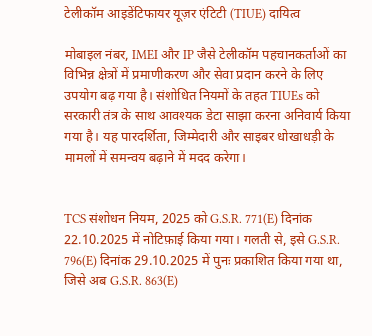टेलीकॉम आइडेंटिफायर यूज़र एंटिटी (TIUE) दायित्व

मोबाइल नंबर, IMEI और IP जैसे टेलीकॉम पहचानकर्ताओं का विभिन्न क्षेत्रों में प्रमाणीकरण और सेवा प्रदान करने के लिए उपयोग बढ़ गया है। संशोधित नियमों के तहत TIUEs को सरकारी तंत्र के साथ आवश्यक डेटा साझा करना अनिवार्य किया गया है। यह पारदर्शिता, जिम्मेदारी और साइबर धोखाधड़ी के मामलों में समन्वय बढ़ाने में मदद करेगा।


TCS संशोधन नियम, 2025 को G.S.R. 771(E) दिनांक 22.10.2025 में नोटिफ़ाई किया गया। गलती से, इसे G.S.R. 796(E) दिनांक 29.10.2025 में पुनः प्रकाशित किया गया था, जिसे अब G.S.R. 863(E)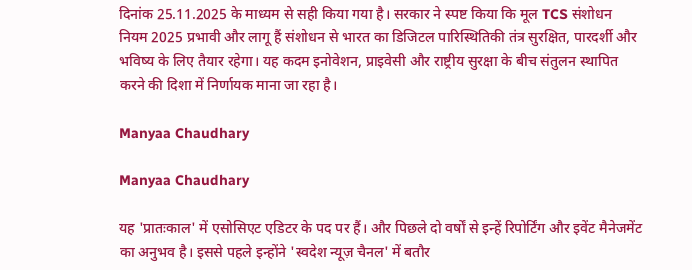दिनांक 25.11.2025 के माध्यम से सही किया गया है। सरकार ने स्पष्ट किया कि मूल TCS संशोधन नियम 2025 प्रभावी और लागू हैं संशोधन से भारत का डिजिटल पारिस्थितिकी तंत्र सुरक्षित, पारदर्शी और भविष्य के लिए तैयार रहेगा। यह कदम इनोवेशन, प्राइवेसी और राष्ट्रीय सुरक्षा के बीच संतुलन स्थापित करने की दिशा में निर्णायक माना जा रहा है।

Manyaa Chaudhary

Manyaa Chaudhary

यह 'प्रातःकाल' में एसोसिएट एडिटर के पद पर हैं। और पिछले दो वर्षों से इन्हें रिपोर्टिंग और इवेंट मैनेजमेंट का अनुभव है। इससे पहले इन्होंने 'स्वदेश न्यूज़ चैनल' में बतौर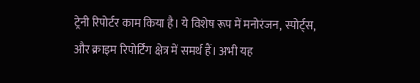ट्रेनी रिपोर्टर काम किया है। ये विशेष रूप में मनोरंजन, स्पोर्ट्स, और क्राइम रिपोर्टिंग क्षेत्र में समर्थ हैं। अभी यह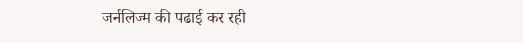जर्नलिज्म की पढाई कर रही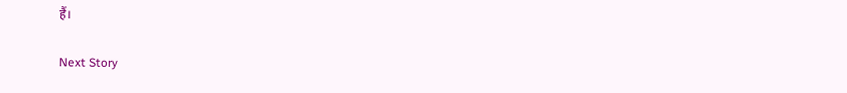हैं।

Next Story